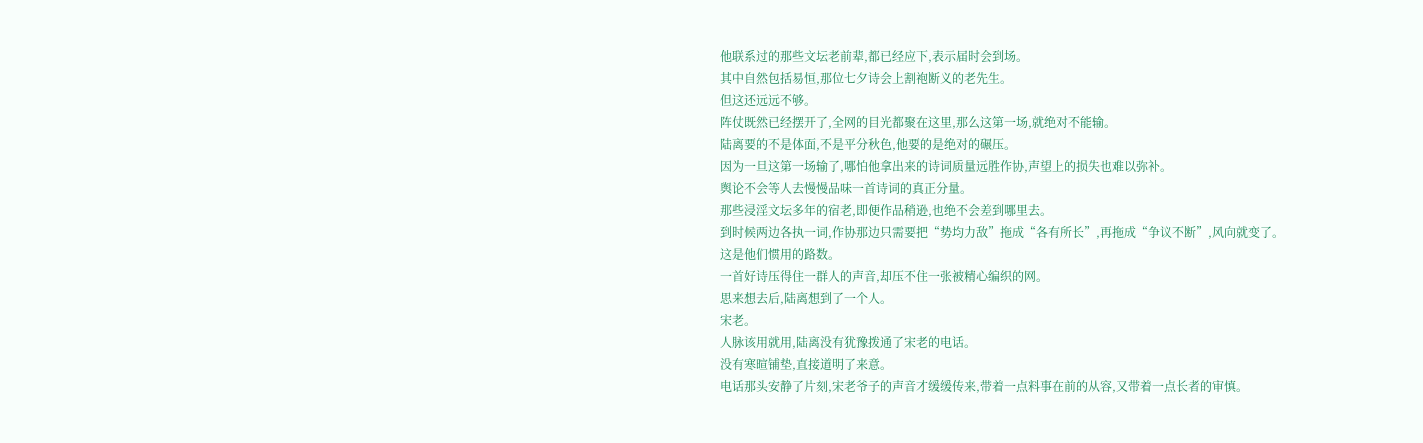他联系过的那些文坛老前辈,都已经应下,表示届时会到场。
其中自然包括易恒,那位七夕诗会上割袍断义的老先生。
但这还远远不够。
阵仗既然已经摆开了,全网的目光都聚在这里,那么这第一场,就绝对不能输。
陆离要的不是体面,不是平分秋色,他要的是绝对的碾压。
因为一旦这第一场输了,哪怕他拿出来的诗词质量远胜作协,声望上的损失也难以弥补。
舆论不会等人去慢慢品味一首诗词的真正分量。
那些浸淫文坛多年的宿老,即便作品稍逊,也绝不会差到哪里去。
到时候两边各执一词,作协那边只需要把“势均力敌”拖成“各有所长”,再拖成“争议不断”,风向就变了。
这是他们惯用的路数。
一首好诗压得住一群人的声音,却压不住一张被精心编织的网。
思来想去后,陆离想到了一个人。
宋老。
人脉该用就用,陆离没有犹豫拨通了宋老的电话。
没有寒暄铺垫,直接道明了来意。
电话那头安静了片刻,宋老爷子的声音才缓缓传来,带着一点料事在前的从容,又带着一点长者的审慎。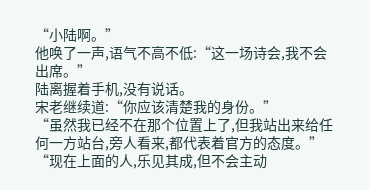“小陆啊。”
他唤了一声,语气不高不低:“这一场诗会,我不会出席。”
陆离握着手机,没有说话。
宋老继续道:“你应该清楚我的身份。”
“虽然我已经不在那个位置上了,但我站出来给任何一方站台,旁人看来,都代表着官方的态度。”
“现在上面的人,乐见其成,但不会主动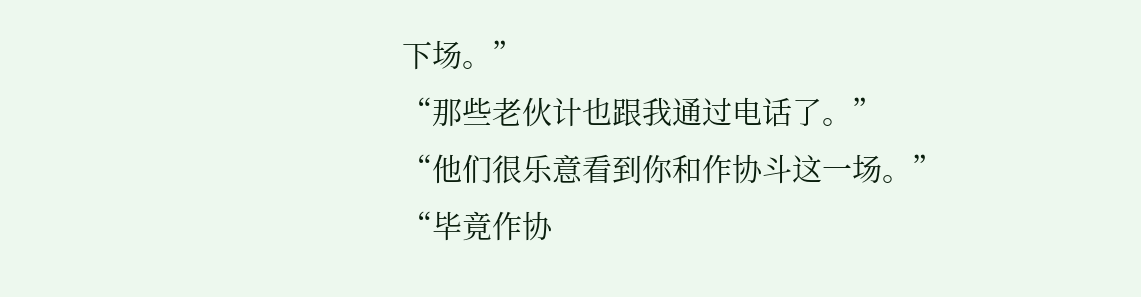下场。”
“那些老伙计也跟我通过电话了。”
“他们很乐意看到你和作协斗这一场。”
“毕竟作协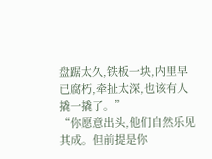盘踞太久,铁板一块,内里早已腐朽,牵扯太深,也该有人撬一撬了。”
“你愿意出头,他们自然乐见其成。但前提是你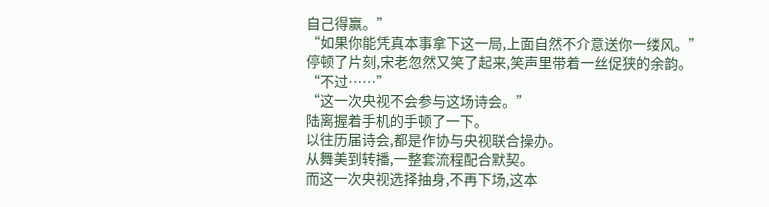自己得赢。”
“如果你能凭真本事拿下这一局,上面自然不介意送你一缕风。”
停顿了片刻,宋老忽然又笑了起来,笑声里带着一丝促狭的余韵。
“不过……”
“这一次央视不会参与这场诗会。”
陆离握着手机的手顿了一下。
以往历届诗会,都是作协与央视联合操办。
从舞美到转播,一整套流程配合默契。
而这一次央视选择抽身,不再下场,这本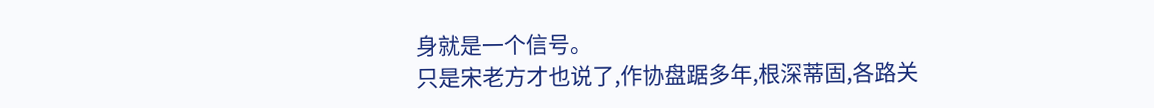身就是一个信号。
只是宋老方才也说了,作协盘踞多年,根深蒂固,各路关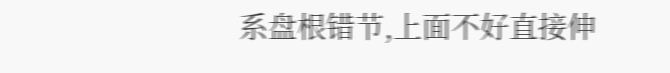系盘根错节,上面不好直接伸